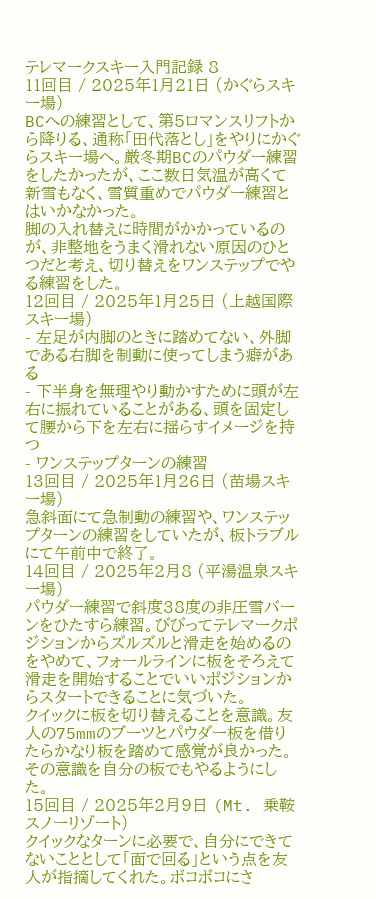テレマークスキー入門記録 8
11回目 / 2025年1月21日 (かぐらスキー場)
BCへの練習として、第5ロマンスリフトから降りる、通称「田代落とし」をやりにかぐらスキー場へ。厳冬期BCのパウダー練習をしたかったが、ここ数日気温が高くて新雪もなく、雪質重めでパウダー練習とはいかなかった。
脚の入れ替えに時間がかかっているのが、非整地をうまく滑れない原因のひとつだと考え、切り替えをワンステップでやる練習をした。
12回目 / 2025年1月25日 (上越国際スキー場)
- 左足が内脚のときに踏めてない、外脚である右脚を制動に使ってしまう癖がある
- 下半身を無理やり動かすために頭が左右に振れていることがある、頭を固定して腰から下を左右に揺らすイメージを持つ
- ワンステップターンの練習
13回目 / 2025年1月26日 (苗場スキー場)
急斜面にて急制動の練習や、ワンステップターンの練習をしていたが、板トラブルにて午前中で終了。
14回目 / 2025年2月8 (平湯温泉スキー場)
パウダー練習で斜度38度の非圧雪バーンをひたすら練習。びびってテレマークポジションからズルズルと滑走を始めるのをやめて、フォールラインに板をそろえて滑走を開始することでいいポジションからスタートできることに気づいた。
クイックに板を切り替えることを意識。友人の75mmのブーツとパウダー板を借りたらかなり板を踏めて感覚が良かった。その意識を自分の板でもやるようにした。
15回目 / 2025年2月9日 (Mt. 乗鞍スノーリゾート)
クイックなターンに必要で、自分にできてないこととして「面で回る」という点を友人が指摘してくれた。ボコボコにさ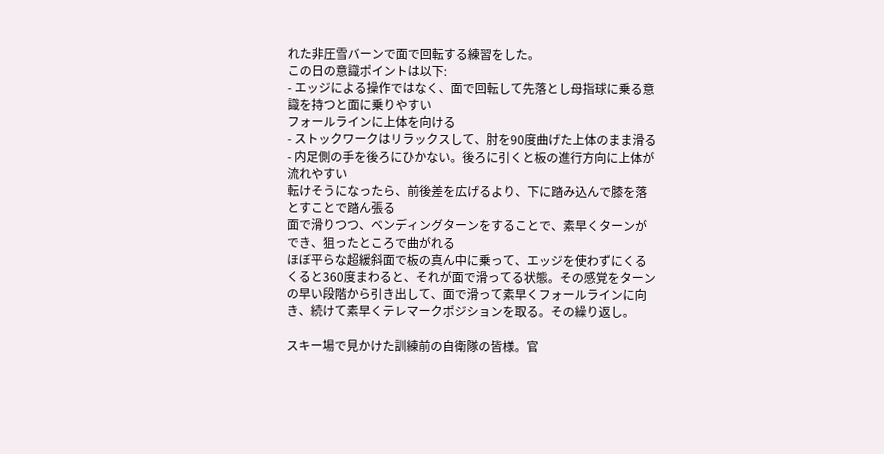れた非圧雪バーンで面で回転する練習をした。
この日の意識ポイントは以下:
- エッジによる操作ではなく、面で回転して先落とし母指球に乗る意識を持つと面に乗りやすい
フォールラインに上体を向ける
- ストックワークはリラックスして、肘を90度曲げた上体のまま滑る
- 内足側の手を後ろにひかない。後ろに引くと板の進行方向に上体が流れやすい
転けそうになったら、前後差を広げるより、下に踏み込んで膝を落とすことで踏ん張る
面で滑りつつ、ベンディングターンをすることで、素早くターンができ、狙ったところで曲がれる
ほぼ平らな超緩斜面で板の真ん中に乗って、エッジを使わずにくるくると360度まわると、それが面で滑ってる状態。その感覚をターンの早い段階から引き出して、面で滑って素早くフォールラインに向き、続けて素早くテレマークポジションを取る。その繰り返し。

スキー場で見かけた訓練前の自衛隊の皆様。官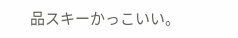品スキーかっこいい。